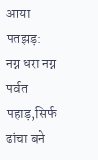आया पतझड़: नग्न धरा नग्न पर्वत पहाड़,सिर्फ ढांचा बने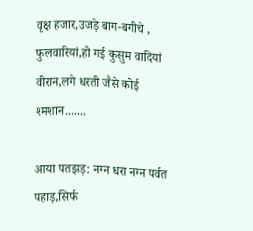वृक्ष हजार,उजड़े बाग-बगीचे , फुलवारियां,हो गई कुसुम वादियां वीरान,लगे धरती जैसे कोई श्मशान.......

आया पतझड़: नग्न धरा नग्न पर्वत पहाड़,सिर्फ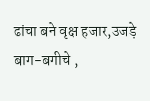ढांचा बने वृक्ष हजार,उजड़े बाग-बगीचे ,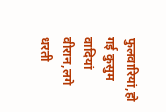फुलवारियां,हो गई कुसुम वादियां वीरान,लगे धरती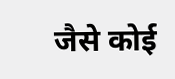जैसे कोई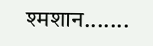श्मशान.......